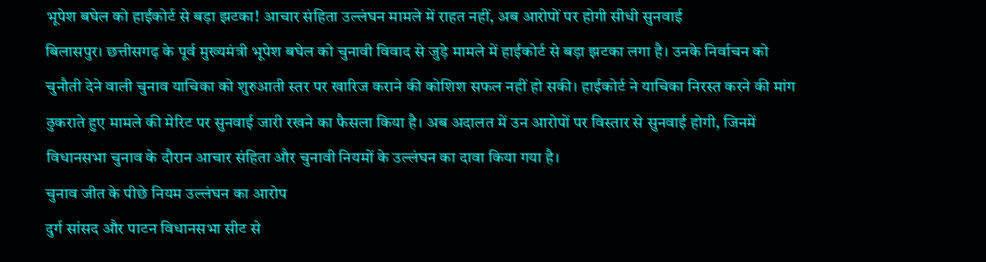भूपेश बघेल को हाईकोर्ट से बड़ा झटका! आचार संहिता उल्लंघन मामले में राहत नहीं, अब आरोपों पर होगी सीधी सुनवाई
बिलासपुर। छत्तीसगढ़ के पूर्व मुख्यमंत्री भूपेश बघेल को चुनावी विवाद से जुड़े मामले में हाईकोर्ट से बड़ा झटका लगा है। उनके निर्वाचन को चुनौती देने वाली चुनाव याचिका को शुरुआती स्तर पर खारिज कराने की कोशिश सफल नहीं हो सकी। हाईकोर्ट ने याचिका निरस्त करने की मांग ठुकराते हुए मामले की मेरिट पर सुनवाई जारी रखने का फैसला किया है। अब अदालत में उन आरोपों पर विस्तार से सुनवाई होगी, जिनमें विधानसभा चुनाव के दौरान आचार संहिता और चुनावी नियमों के उल्लंघन का दावा किया गया है।
चुनाव जीत के पीछे नियम उल्लंघन का आरोप
दुर्ग सांसद और पाटन विधानसभा सीट से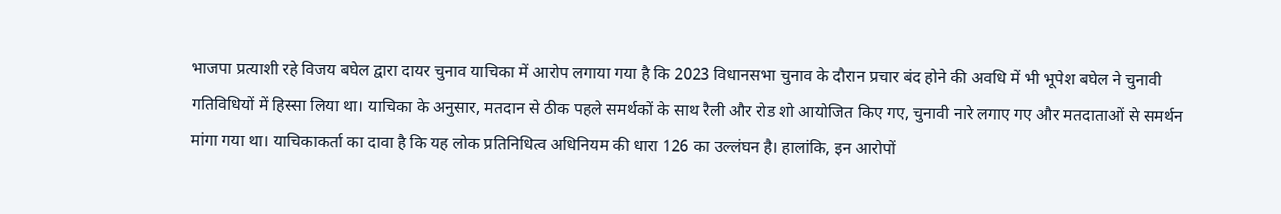भाजपा प्रत्याशी रहे विजय बघेल द्वारा दायर चुनाव याचिका में आरोप लगाया गया है कि 2023 विधानसभा चुनाव के दौरान प्रचार बंद होने की अवधि में भी भूपेश बघेल ने चुनावी गतिविधियों में हिस्सा लिया था। याचिका के अनुसार, मतदान से ठीक पहले समर्थकों के साथ रैली और रोड शो आयोजित किए गए, चुनावी नारे लगाए गए और मतदाताओं से समर्थन मांगा गया था। याचिकाकर्ता का दावा है कि यह लोक प्रतिनिधित्व अधिनियम की धारा 126 का उल्लंघन है। हालांकि, इन आरोपों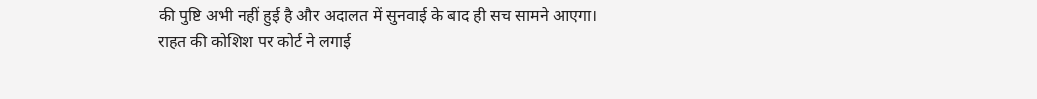की पुष्टि अभी नहीं हुई है और अदालत में सुनवाई के बाद ही सच सामने आएगा।
राहत की कोशिश पर कोर्ट ने लगाई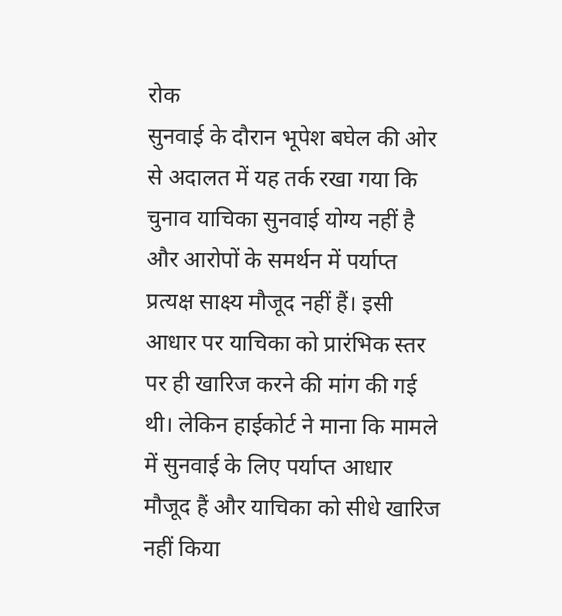रोक
सुनवाई के दौरान भूपेश बघेल की ओर से अदालत में यह तर्क रखा गया कि चुनाव याचिका सुनवाई योग्य नहीं है और आरोपों के समर्थन में पर्याप्त प्रत्यक्ष साक्ष्य मौजूद नहीं हैं। इसी आधार पर याचिका को प्रारंभिक स्तर पर ही खारिज करने की मांग की गई थी। लेकिन हाईकोर्ट ने माना कि मामले में सुनवाई के लिए पर्याप्त आधार मौजूद हैं और याचिका को सीधे खारिज नहीं किया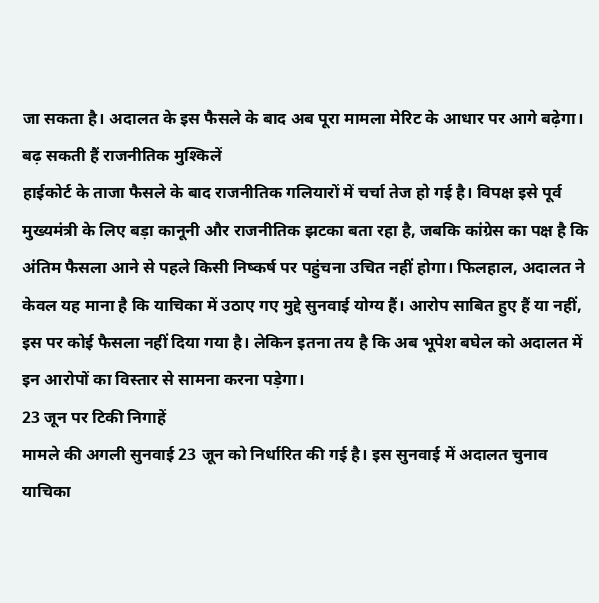जा सकता है। अदालत के इस फैसले के बाद अब पूरा मामला मेरिट के आधार पर आगे बढ़ेगा।
बढ़ सकती हैं राजनीतिक मुश्किलें
हाईकोर्ट के ताजा फैसले के बाद राजनीतिक गलियारों में चर्चा तेज हो गई है। विपक्ष इसे पूर्व मुख्यमंत्री के लिए बड़ा कानूनी और राजनीतिक झटका बता रहा है, जबकि कांग्रेस का पक्ष है कि अंतिम फैसला आने से पहले किसी निष्कर्ष पर पहुंचना उचित नहीं होगा। फिलहाल, अदालत ने केवल यह माना है कि याचिका में उठाए गए मुद्दे सुनवाई योग्य हैं। आरोप साबित हुए हैं या नहीं, इस पर कोई फैसला नहीं दिया गया है। लेकिन इतना तय है कि अब भूपेश बघेल को अदालत में इन आरोपों का विस्तार से सामना करना पड़ेगा।
23 जून पर टिकी निगाहें
मामले की अगली सुनवाई 23 जून को निर्धारित की गई है। इस सुनवाई में अदालत चुनाव याचिका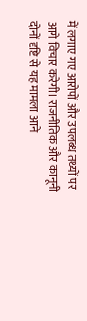में लगाए गए आरोपों और उपलब्ध तथ्यों पर आगे विचार करेगी। राजनीतिक और कानूनी दोनों दृष्टि से यह मामला आने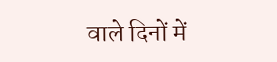वाले दिनों में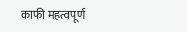काफी महत्वपूर्ण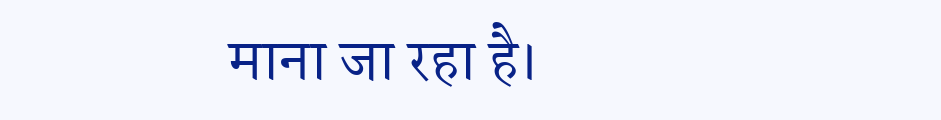माना जा रहा है।